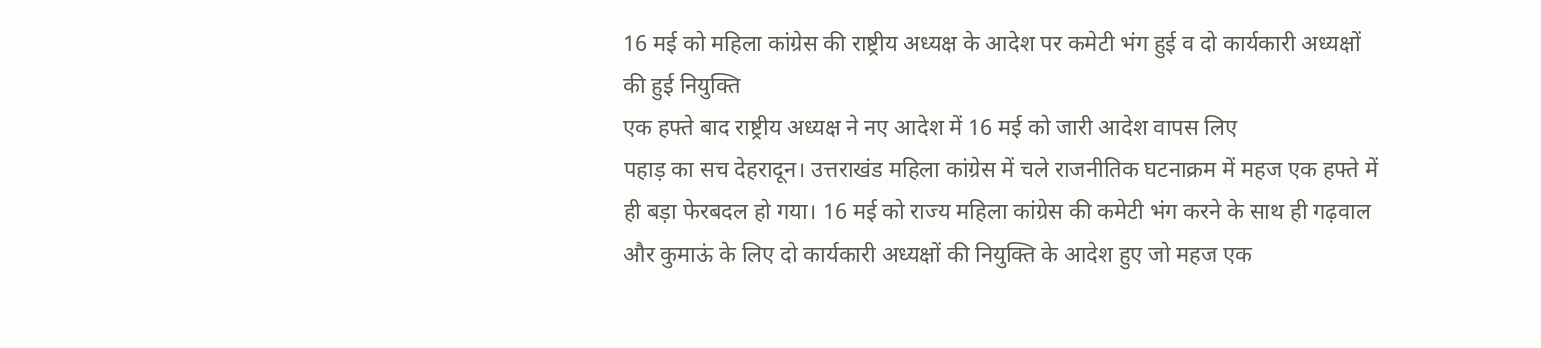16 मई को महिला कांग्रेस की राष्ट्रीय अध्यक्ष के आदेश पर कमेटी भंग हुई व दो कार्यकारी अध्यक्षों की हुई नियुक्ति
एक हफ्ते बाद राष्ट्रीय अध्यक्ष ने नए आदेश में 16 मई को जारी आदेश वापस लिए
पहाड़ का सच देहरादून। उत्तराखंड महिला कांग्रेस में चले राजनीतिक घटनाक्रम में महज एक हफ्ते में ही बड़ा फेरबदल हो गया। 16 मई को राज्य महिला कांग्रेस की कमेटी भंग करने के साथ ही गढ़वाल और कुमाऊं के लिए दो कार्यकारी अध्यक्षों की नियुक्ति के आदेश हुए जो महज एक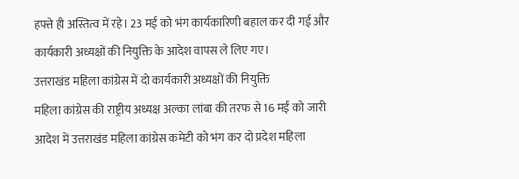हफ्ते ही अस्तित्व में रहे। 23 मई को भंग कार्यकारिणी बहाल कर दी गई और कार्यकारी अध्यक्षों की नियुक्ति के आदेश वापस ले लिए गए।
उत्तराखंड महिला कांग्रेस में दो कार्यकारी अध्यक्षों की नियुक्ति
महिला कांग्रेस की राष्ट्रीय अध्यक्ष अल्का लांबा की तरफ से 16 मई को जारी आदेश में उत्तराखंड महिला कांग्रेस कमेटी को भंग कर दो प्रदेश महिला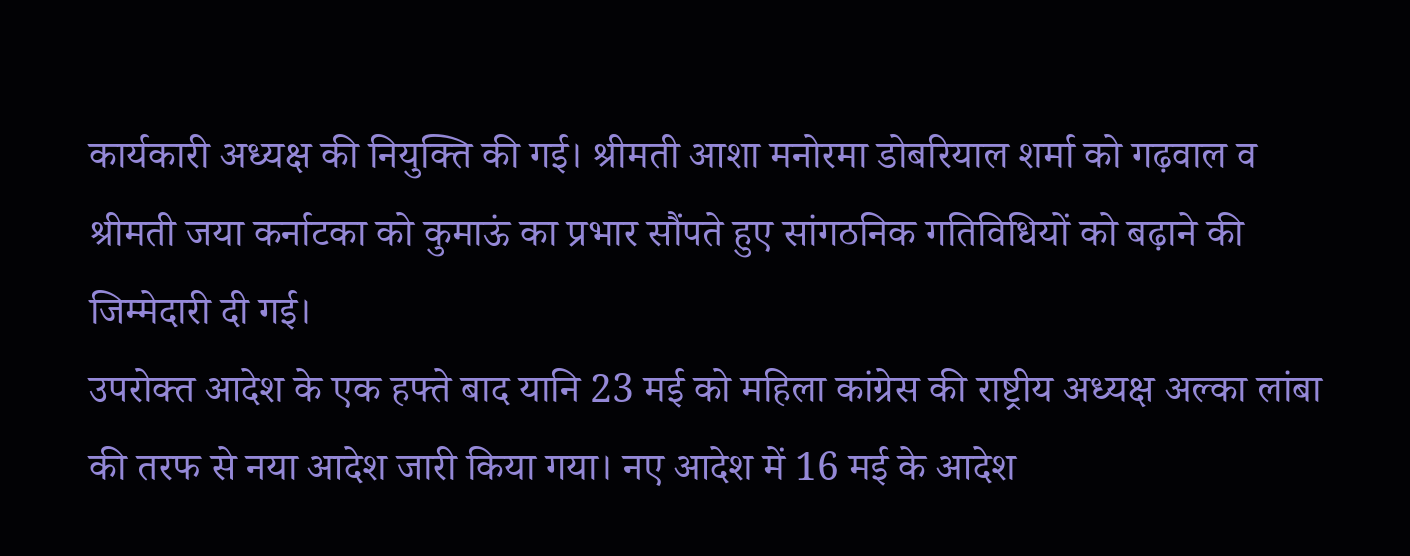कार्यकारी अध्यक्ष की नियुक्ति की गई। श्रीमती आशा मनोरमा डोबरियाल शर्मा को गढ़वाल व श्रीमती जया कर्नाटका को कुमाऊं का प्रभार सौंपते हुए सांगठनिक गतिविधियों को बढ़ाने की जिम्मेदारी दी गई।
उपरोक्त आदेश के एक हफ्ते बाद यानि 23 मई को महिला कांग्रेस की राष्ट्रीय अध्यक्ष अल्का लांबा की तरफ से नया आदेश जारी किया गया। नए आदेश में 16 मई के आदेश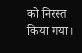को निरस्त किया गया।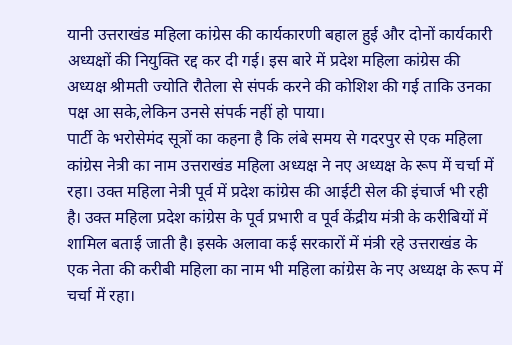यानी उत्तराखंड महिला कांग्रेस की कार्यकारणी बहाल हुई और दोनों कार्यकारी अध्यक्षों की नियुक्ति रद्द कर दी गई। इस बारे में प्रदेश महिला कांग्रेस की अध्यक्ष श्रीमती ज्योति रौतेला से संपर्क करने की कोशिश की गई ताकि उनका पक्ष आ सके,लेकिन उनसे संपर्क नहीं हो पाया।
पार्टी के भरोसेमंद सूत्रों का कहना है कि लंबे समय से गदरपुर से एक महिला कांग्रेस नेत्री का नाम उत्तराखंड महिला अध्यक्ष ने नए अध्यक्ष के रूप में चर्चा में रहा। उक्त महिला नेत्री पूर्व में प्रदेश कांग्रेस की आईटी सेल की इंचार्ज भी रही है। उक्त महिला प्रदेश कांग्रेस के पूर्व प्रभारी व पूर्व केंद्रीय मंत्री के करीबियों में शामिल बताई जाती है। इसके अलावा कई सरकारों में मंत्री रहे उत्तराखंड के एक नेता की करीबी महिला का नाम भी महिला कांग्रेस के नए अध्यक्ष के रूप में चर्चा में रहा।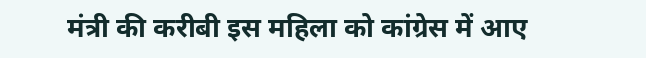मंत्री की करीबी इस महिला को कांग्रेस में आए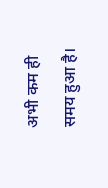अभी कम ही समय हुआ है।